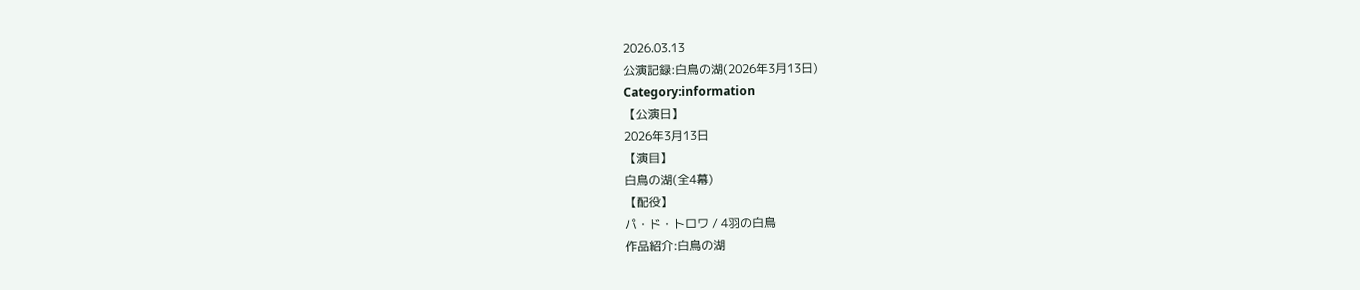2026.03.13
公演記録:白鳥の湖(2026年3月13日)
Category:information
【公演日】
2026年3月13日
【演目】
白鳥の湖(全4幕)
【配役】
パ・ド・トロワ / 4羽の白鳥
作品紹介:白鳥の湖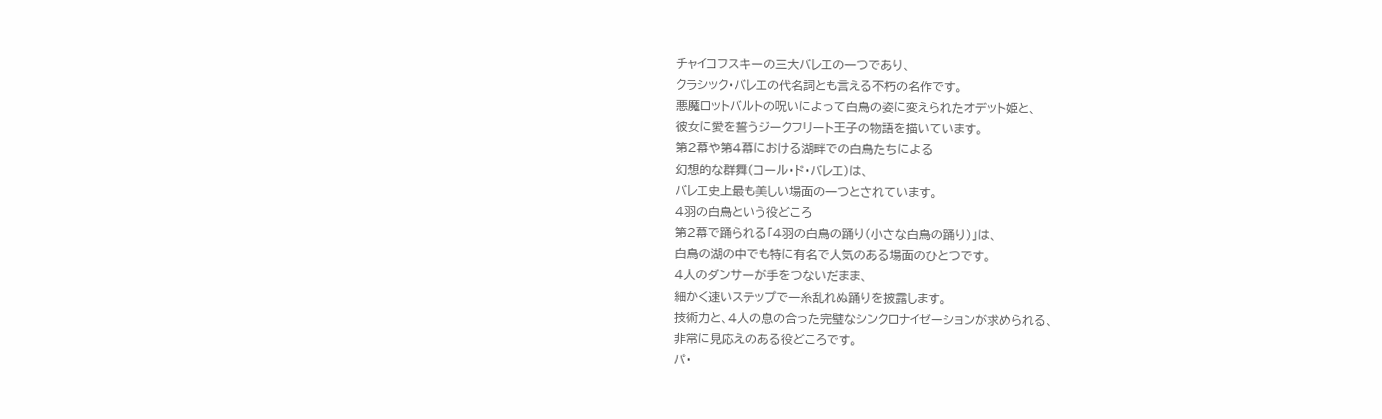チャイコフスキーの三大バレエの一つであり、
クラシック・バレエの代名詞とも言える不朽の名作です。
悪魔ロットバルトの呪いによって白鳥の姿に変えられたオデット姫と、
彼女に愛を誓うジークフリート王子の物語を描いています。
第2幕や第4幕における湖畔での白鳥たちによる
幻想的な群舞(コール・ド・バレエ)は、
バレエ史上最も美しい場面の一つとされています。
4羽の白鳥という役どころ
第2幕で踊られる「4羽の白鳥の踊り(小さな白鳥の踊り)」は、
白鳥の湖の中でも特に有名で人気のある場面のひとつです。
4人のダンサーが手をつないだまま、
細かく速いステップで一糸乱れぬ踊りを披露します。
技術力と、4人の息の合った完璧なシンクロナイゼーションが求められる、
非常に見応えのある役どころです。
パ・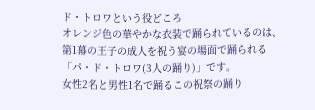ド・トロワという役どころ
オレンジ色の華やかな衣装で踊られているのは、
第1幕の王子の成人を祝う宴の場面で踊られる
「パ・ド・トロワ(3人の踊り)」です。
女性2名と男性1名で踊るこの祝祭の踊り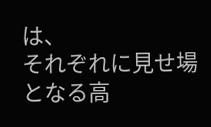は、
それぞれに見せ場となる高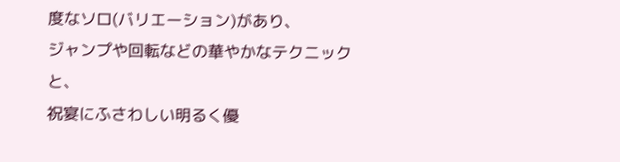度なソロ(バリエーション)があり、
ジャンプや回転などの華やかなテクニックと、
祝宴にふさわしい明るく優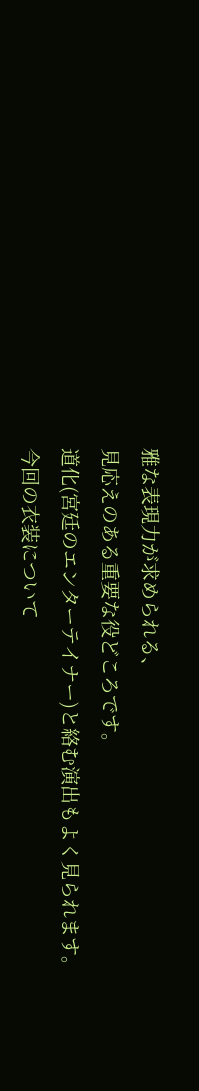雅な表現力が求められる、
見応えのある重要な役どころです。
道化(宮廷のエンターテイナー)と絡む演出もよく見られます。
今回の衣装について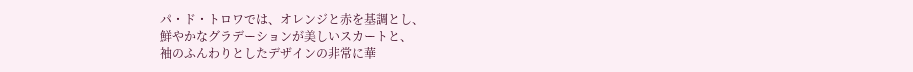パ・ド・トロワでは、オレンジと赤を基調とし、
鮮やかなグラデーションが美しいスカートと、
袖のふんわりとしたデザインの非常に華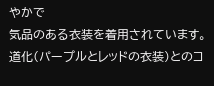やかで
気品のある衣装を着用されています。
道化(パープルとレッドの衣装)とのコ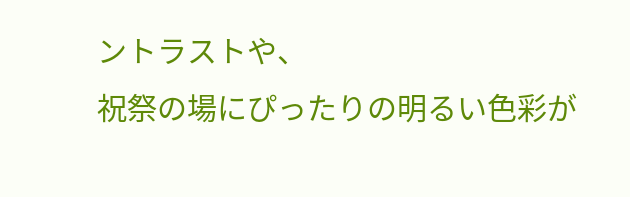ントラストや、
祝祭の場にぴったりの明るい色彩が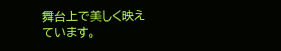舞台上で美しく映えています。